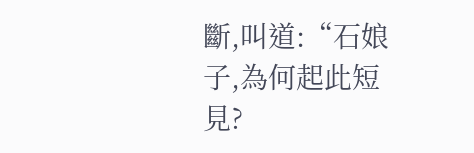斷,叫道:“石娘子,為何起此短見?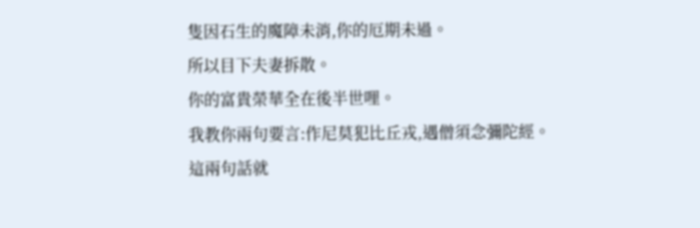隻因石生的魔障未消,你的厄期未過。
所以目下夫妻拆散。
你的富貴榮華全在後半世哩。
我教你兩句要言:作尼莫犯比丘戎,遇僧須念彌陀經。
這兩句話就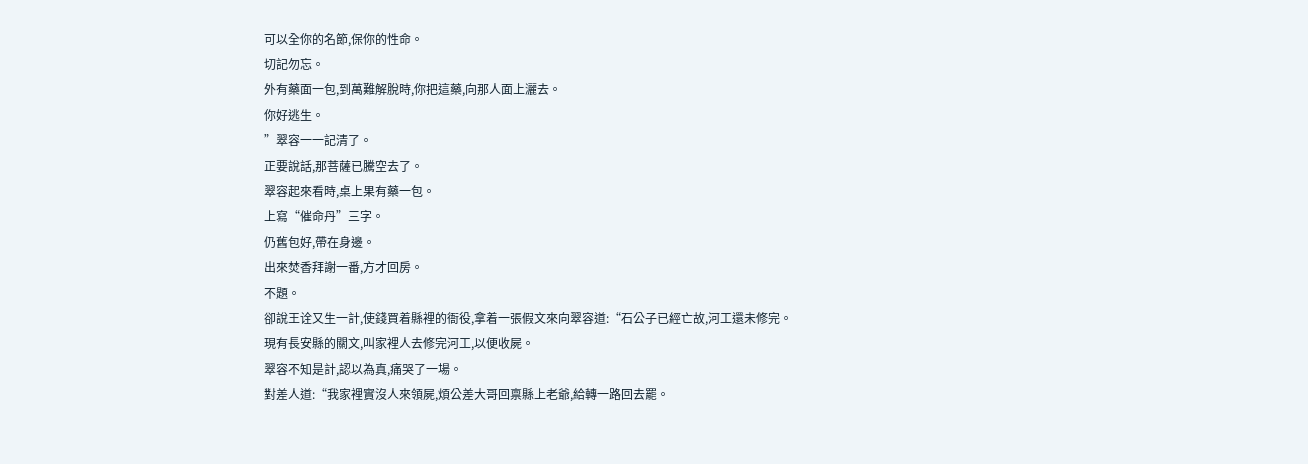可以全你的名節,保你的性命。
切記勿忘。
外有藥面一包,到萬難解脫時,你把這藥,向那人面上灑去。
你好逃生。
”翠容一一記清了。
正要說話,那菩薩已騰空去了。
翠容起來看時,桌上果有藥一包。
上寫“催命丹”三字。
仍舊包好,帶在身邊。
出來焚香拜謝一番,方才回房。
不題。
卻說王诠又生一計,使錢買着縣裡的衙役,拿着一張假文來向翠容道:“石公子已經亡故,河工還未修完。
現有長安縣的關文,叫家裡人去修完河工,以便收屍。
翠容不知是計,認以為真,痛哭了一場。
對差人道:“我家裡實沒人來領屍,煩公差大哥回禀縣上老爺,給轉一路回去罷。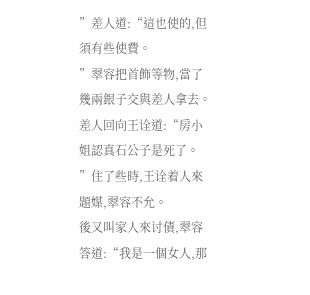”差人道:“這也使的,但須有些使費。
”翠容把首飾等物,當了幾兩銀子交與差人拿去。
差人回向王诠道:“房小姐認真石公子是死了。
”住了些時,王诠着人來題媒,翠容不允。
後又叫家人來讨債,翠容答道:“我是一個女人,那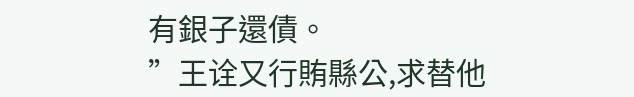有銀子還債。
”王诠又行賄縣公,求替他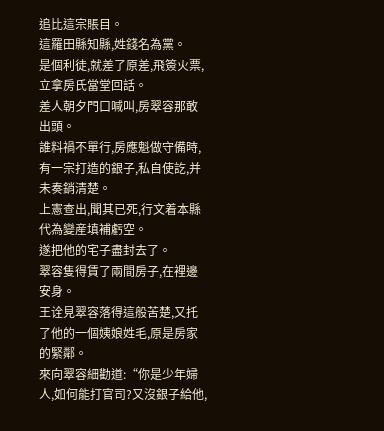追比這宗賬目。
這羅田縣知縣,姓錢名為黨。
是個利徒,就差了原差,飛簽火票,立拿房氏當堂回話。
差人朝夕門口喊叫,房翠容那敢出頭。
誰料禍不單行,房應魁做守備時,有一宗打造的銀子,私自使訖,并未奏銷清楚。
上憲查出,聞其已死,行文着本縣代為變産填補虧空。
遂把他的宅子盡封去了。
翠容隻得賃了兩間房子,在裡邊安身。
王诠見翠容落得這般苦楚,又托了他的一個姨娘姓毛,原是房家的緊鄰。
來向翠容細勸道:“你是少年婦人,如何能打官司?又沒銀子給他,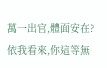萬一出官,體面安在?依我看來,你這等無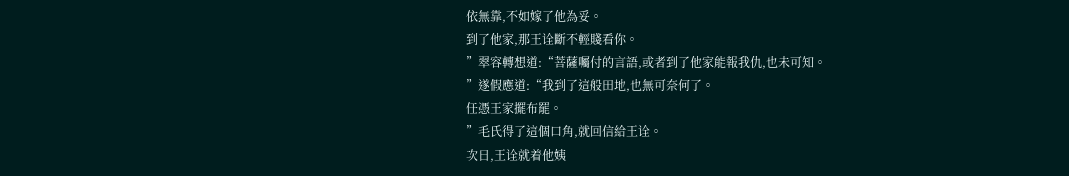依無靠,不如嫁了他為妥。
到了他家,那王诠斷不輕賤看你。
”翠容轉想道:“菩薩囑付的言語,或者到了他家能報我仇,也未可知。
”遂假應道:“我到了這般田地,也無可奈何了。
任憑王家擺布罷。
”毛氏得了這個口角,就回信給王诠。
次日,王诠就着他姨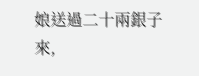娘送過二十兩銀子來,